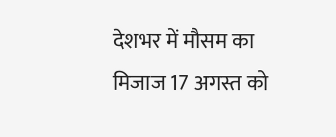देशभर में मौसम का मिजाज 17 अगस्त को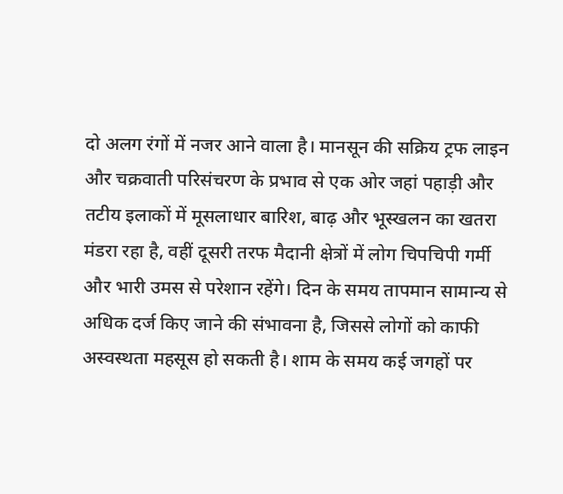दो अलग रंगों में नजर आने वाला है। मानसून की सक्रिय ट्रफ लाइन और चक्रवाती परिसंचरण के प्रभाव से एक ओर जहां पहाड़ी और तटीय इलाकों में मूसलाधार बारिश, बाढ़ और भूस्खलन का खतरा मंडरा रहा है, वहीं दूसरी तरफ मैदानी क्षेत्रों में लोग चिपचिपी गर्मी और भारी उमस से परेशान रहेंगे। दिन के समय तापमान सामान्य से अधिक दर्ज किए जाने की संभावना है, जिससे लोगों को काफी अस्वस्थता महसूस हो सकती है। शाम के समय कई जगहों पर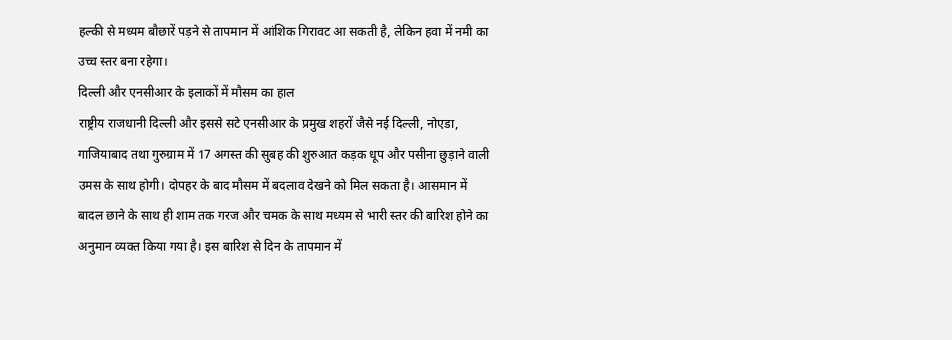हल्की से मध्यम बौछारें पड़ने से तापमान में आंशिक गिरावट आ सकती है, लेकिन हवा में नमी का उच्च स्तर बना रहेगा।
दिल्ली और एनसीआर के इलाकों में मौसम का हाल
राष्ट्रीय राजधानी दिल्ली और इससे सटे एनसीआर के प्रमुख शहरों जैसे नई दिल्ली, नोएडा, गाजियाबाद तथा गुरुग्राम में 17 अगस्त की सुबह की शुरुआत कड़क धूप और पसीना छुड़ाने वाली उमस के साथ होगी। दोपहर के बाद मौसम में बदलाव देखने को मिल सकता है। आसमान में बादल छाने के साथ ही शाम तक गरज और चमक के साथ मध्यम से भारी स्तर की बारिश होने का अनुमान व्यक्त किया गया है। इस बारिश से दिन के तापमान में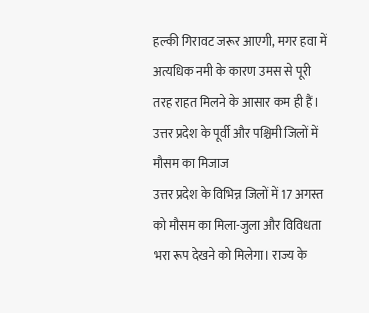हल्की गिरावट जरूर आएगी, मगर हवा में अत्यधिक नमी के कारण उमस से पूरी तरह राहत मिलने के आसार कम ही हैं।
उत्तर प्रदेश के पूर्वी और पश्चिमी जिलों में मौसम का मिजाज
उत्तर प्रदेश के विभिन्न जिलों में 17 अगस्त को मौसम का मिला-जुला और विविधता भरा रूप देखने को मिलेगा। राज्य के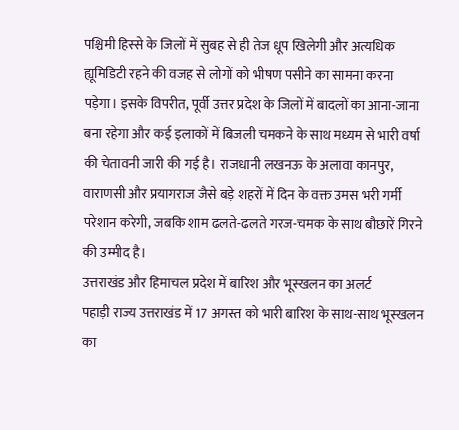पश्चिमी हिस्से के जिलों में सुबह से ही तेज धूप खिलेगी और अत्यधिक ह्यूमिडिटी रहने की वजह से लोगों को भीषण पसीने का सामना करना पड़ेगा। इसके विपरीत, पूर्वी उत्तर प्रदेश के जिलों में बादलों का आना-जाना बना रहेगा और कई इलाकों में बिजली चमकने के साथ मध्यम से भारी वर्षा की चेतावनी जारी की गई है। राजधानी लखनऊ के अलावा कानपुर, वाराणसी और प्रयागराज जैसे बड़े शहरों में दिन के वक्त उमस भरी गर्मी परेशान करेगी, जबकि शाम ढलते-ढलते गरज-चमक के साथ बौछारें गिरने की उम्मीद है।
उत्तराखंड और हिमाचल प्रदेश में बारिश और भूस्खलन का अलर्ट
पहाड़ी राज्य उत्तराखंड में 17 अगस्त को भारी बारिश के साथ-साथ भूस्खलन का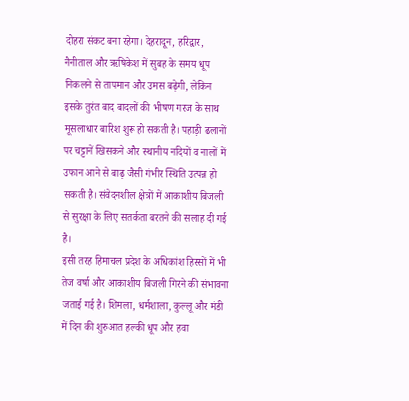दोहरा संकट बना रहेगा। देहरादून, हरिद्वार, नैनीताल और ऋषिकेश में सुबह के समय धूप निकलने से तापमान और उमस बढ़ेगी, लेकिन इसके तुरंत बाद बादलों की भीषण गरज के साथ मूसलाधार बारिश शुरू हो सकती है। पहाड़ी ढलानों पर चट्टानें खिसकने और स्थानीय नदियों व नालों में उफान आने से बाढ़ जैसी गंभीर स्थिति उत्पन्न हो सकती है। संवेदनशील क्षेत्रों में आकाशीय बिजली से सुरक्षा के लिए सतर्कता बरतने की सलाह दी गई है।
इसी तरह हिमाचल प्रदेश के अधिकांश हिस्सों में भी तेज वर्षा और आकाशीय बिजली गिरने की संभावना जताई गई है। शिमला, धर्मशाला, कुल्लू और मंडी में दिन की शुरुआत हल्की धूप और हवा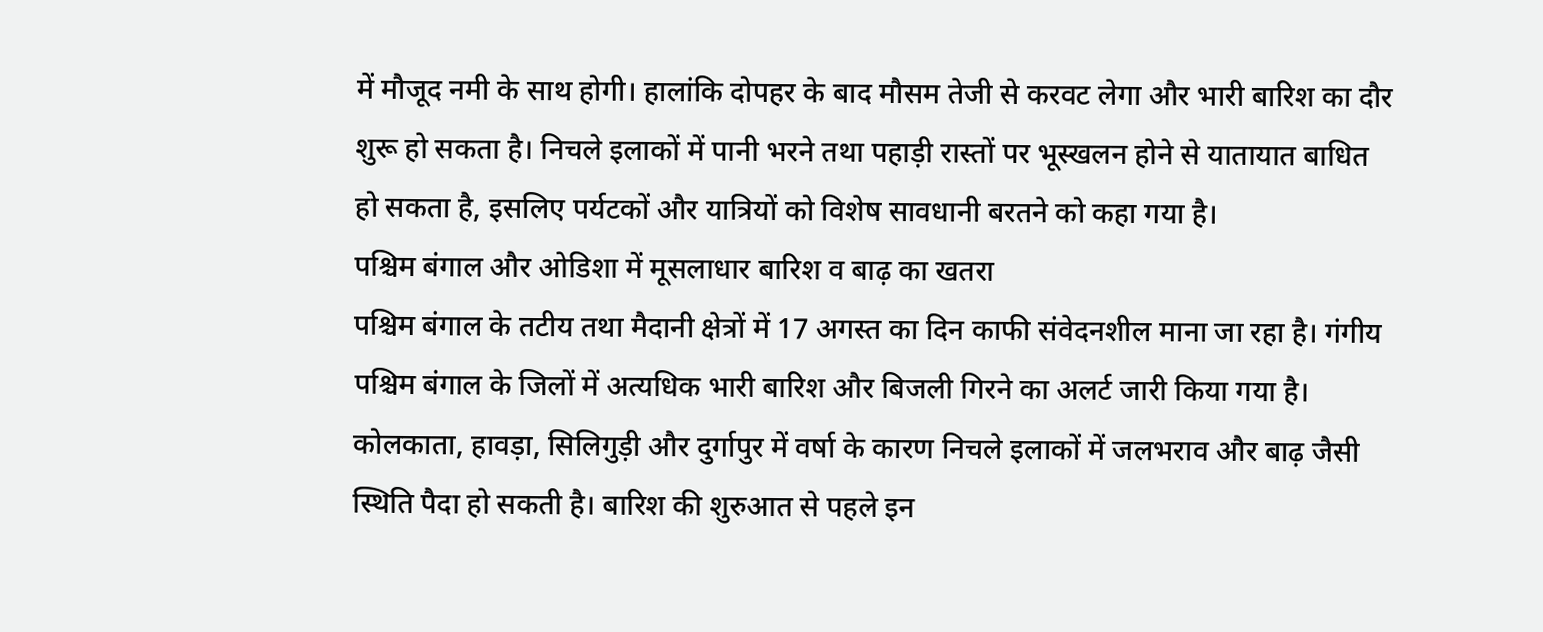में मौजूद नमी के साथ होगी। हालांकि दोपहर के बाद मौसम तेजी से करवट लेगा और भारी बारिश का दौर शुरू हो सकता है। निचले इलाकों में पानी भरने तथा पहाड़ी रास्तों पर भूस्खलन होने से यातायात बाधित हो सकता है, इसलिए पर्यटकों और यात्रियों को विशेष सावधानी बरतने को कहा गया है।
पश्चिम बंगाल और ओडिशा में मूसलाधार बारिश व बाढ़ का खतरा
पश्चिम बंगाल के तटीय तथा मैदानी क्षेत्रों में 17 अगस्त का दिन काफी संवेदनशील माना जा रहा है। गंगीय पश्चिम बंगाल के जिलों में अत्यधिक भारी बारिश और बिजली गिरने का अलर्ट जारी किया गया है। कोलकाता, हावड़ा, सिलिगुड़ी और दुर्गापुर में वर्षा के कारण निचले इलाकों में जलभराव और बाढ़ जैसी स्थिति पैदा हो सकती है। बारिश की शुरुआत से पहले इन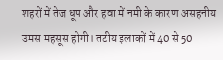शहरों में तेज धूप और हवा में नमी के कारण असहनीय उमस महसूस होगी। तटीय इलाकों में 40 से 50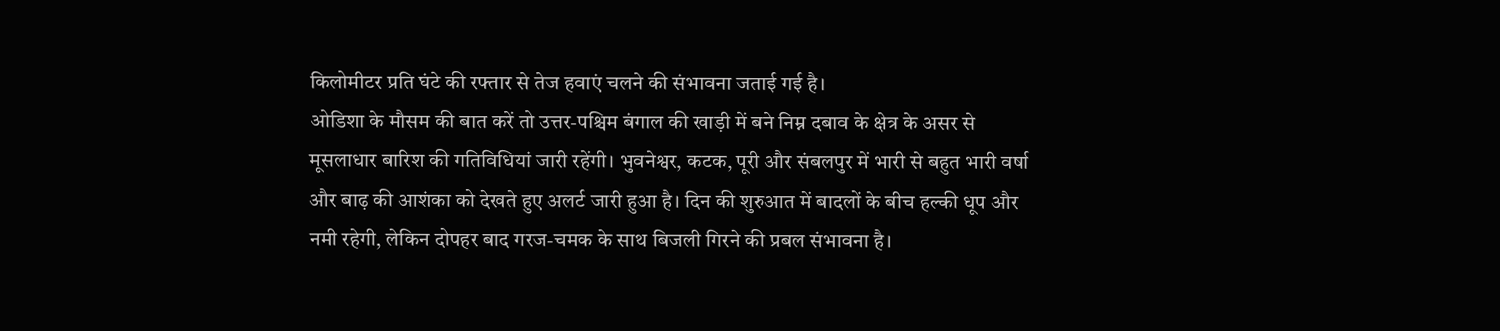किलोमीटर प्रति घंटे की रफ्तार से तेज हवाएं चलने की संभावना जताई गई है।
ओडिशा के मौसम की बात करें तो उत्तर-पश्चिम बंगाल की खाड़ी में बने निम्न दबाव के क्षेत्र के असर से मूसलाधार बारिश की गतिविधियां जारी रहेंगी। भुवनेश्वर, कटक, पूरी और संबलपुर में भारी से बहुत भारी वर्षा और बाढ़ की आशंका को देखते हुए अलर्ट जारी हुआ है। दिन की शुरुआत में बादलों के बीच हल्की धूप और नमी रहेगी, लेकिन दोपहर बाद गरज-चमक के साथ बिजली गिरने की प्रबल संभावना है।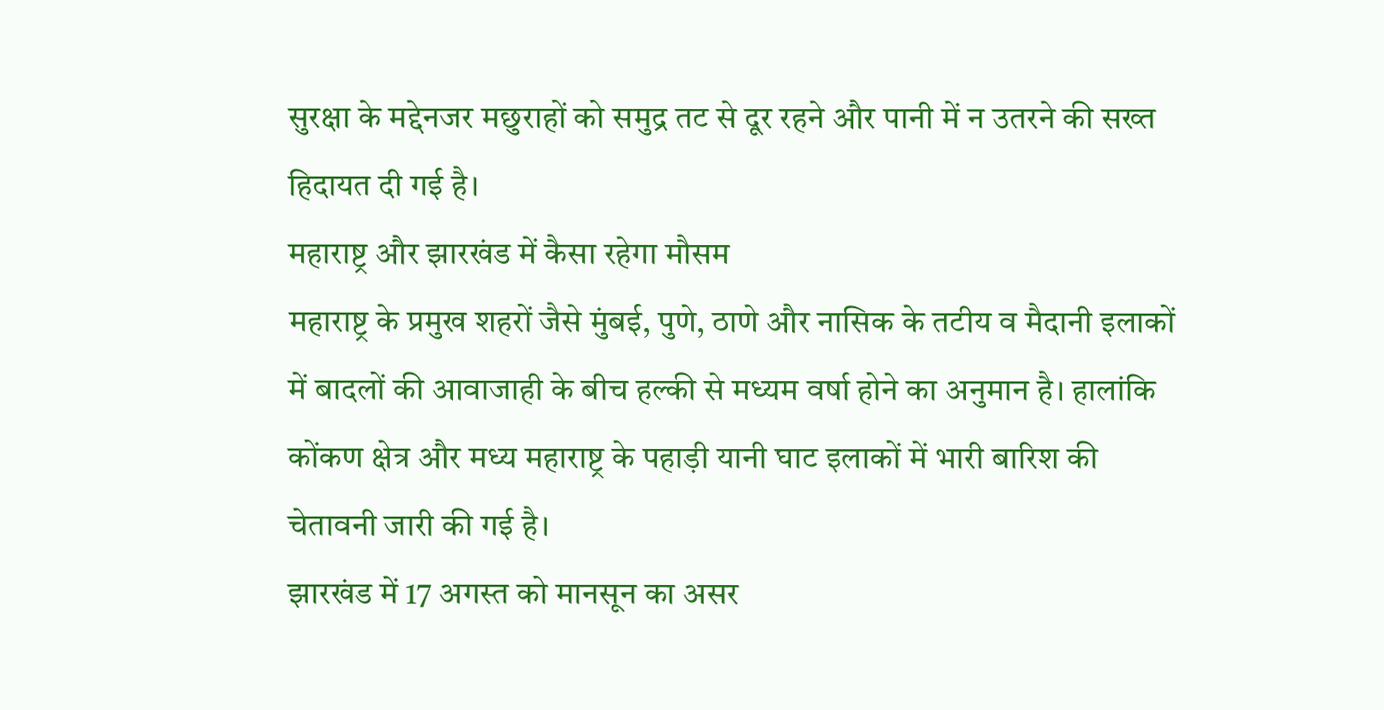सुरक्षा के मद्देनजर मछुराहों को समुद्र तट से दूर रहने और पानी में न उतरने की सख्त हिदायत दी गई है।
महाराष्ट्र और झारखंड में कैसा रहेगा मौसम
महाराष्ट्र के प्रमुख शहरों जैसे मुंबई, पुणे, ठाणे और नासिक के तटीय व मैदानी इलाकों में बादलों की आवाजाही के बीच हल्की से मध्यम वर्षा होने का अनुमान है। हालांकि कोंकण क्षेत्र और मध्य महाराष्ट्र के पहाड़ी यानी घाट इलाकों में भारी बारिश की चेतावनी जारी की गई है।
झारखंड में 17 अगस्त को मानसून का असर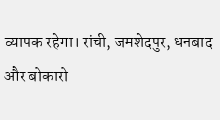व्यापक रहेगा। रांची, जमशेदपुर, धनबाद और बोकारो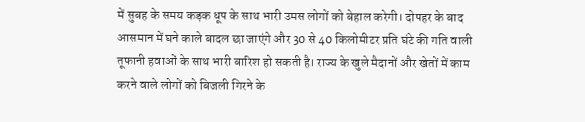में सुबह के समय कड़क धूप के साथ भारी उमस लोगों को बेहाल करेगी। दोपहर के बाद आसमान में घने काले बादल छा जाएंगे और 30 से 40 किलोमीटर प्रति घंटे की गति वाली तूफानी हवाओं के साथ भारी बारिश हो सकती है। राज्य के खुले मैदानों और खेतों में काम करने वाले लोगों को बिजली गिरने के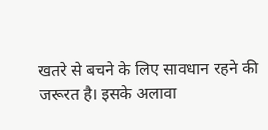खतरे से बचने के लिए सावधान रहने की जरूरत है। इसके अलावा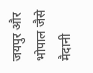जयपुर और भोपाल जैसे मैदानी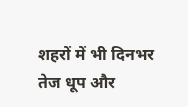शहरों में भी दिनभर तेज धूप और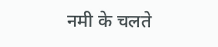नमी के चलते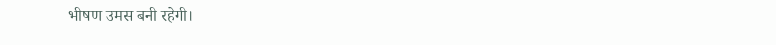भीषण उमस बनी रहेगी।